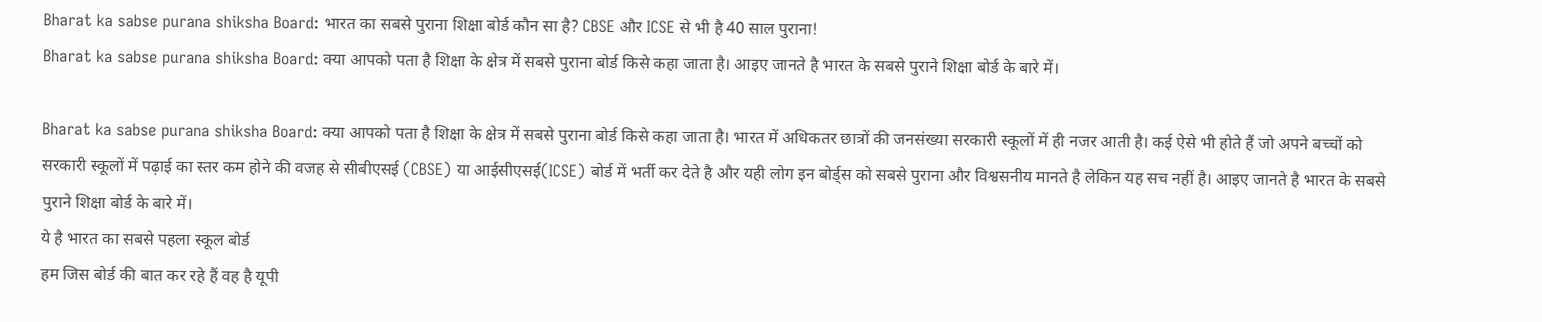Bharat ka sabse purana shiksha Board: भारत का सबसे पुराना शिक्षा बोर्ड कौन सा है? CBSE और ICSE से भी है 40 साल पुराना!
Bharat ka sabse purana shiksha Board: क्या आपको पता है शिक्षा के क्षेत्र में सबसे पुराना बोर्ड किसे कहा जाता है। आइए जानते है भारत के सबसे पुराने शिक्षा बोर्ड के बारे में।

Bharat ka sabse purana shiksha Board: क्या आपको पता है शिक्षा के क्षेत्र में सबसे पुराना बोर्ड किसे कहा जाता है। भारत में अधिकतर छात्रों की जनसंख्या सरकारी स्कूलों में ही नजर आती है। कई ऐसे भी होते हैं जो अपने बच्चों को सरकारी स्कूलों में पढ़ाई का स्तर कम होने की वजह से सीबीएसई (CBSE) या आईसीएसई(ICSE) बोर्ड में भर्ती कर देते है और यही लोग इन बोर्ड्स को सबसे पुराना और विश्वसनीय मानते है लेकिन यह सच नहीं है। आइए जानते है भारत के सबसे पुराने शिक्षा बोर्ड के बारे में।
ये है भारत का सबसे पहला स्कूल बोर्ड
हम जिस बोर्ड की बात कर रहे हैं वह है यूपी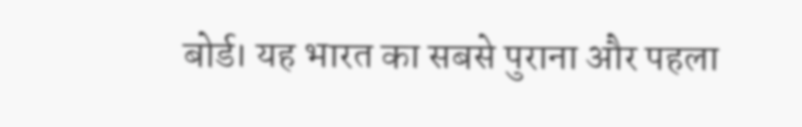बोर्ड। यह भारत का सबसे पुराना और पहला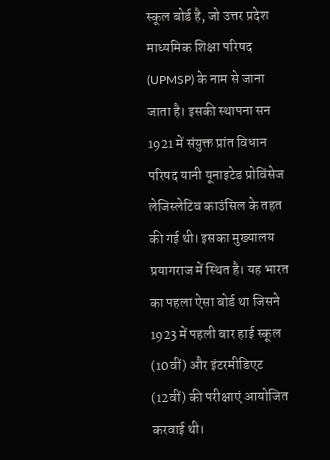स्कूल बोर्ड है, जो उत्तर प्रदेश माध्यमिक शिक्षा परिषद (UPMSP) के नाम से जाना जाता है। इसकी स्थापना सन 1921 में संयुक्त प्रांत विधान परिषद यानी यूनाइटेड प्रोविंसेज लेजिस्लेटिव काउंसिल के तहत की गई थी। इसका मुख्यालय प्रयागराज में स्थित है। यह भारत का पहला ऐसा बोर्ड था जिसने 1923 में पहली बार हाई स्कूल (10वीं) और इंटरमीडिएट (12वीं) की परीक्षाएं आयोजित करवाई थी।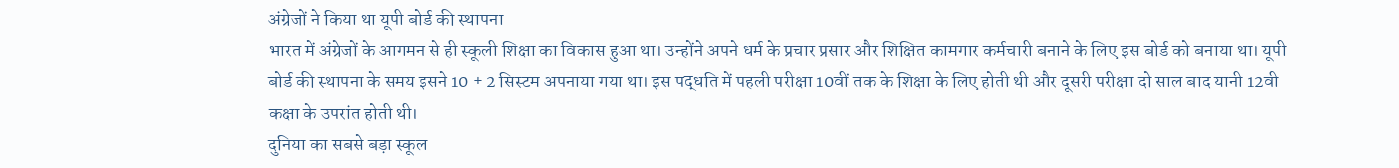अंग्रेजों ने किया था यूपी बोर्ड की स्थापना
भारत में अंग्रेजों के आगमन से ही स्कूली शिक्षा का विकास हुआ था। उन्होंने अपने धर्म के प्रचार प्रसार और शिक्षित कामगार कर्मचारी बनाने के लिए इस बोर्ड को बनाया था। यूपी बोर्ड की स्थापना के समय इसने 10 + 2 सिस्टम अपनाया गया था। इस पद्धति में पहली परीक्षा 10वीं तक के शिक्षा के लिए होती थी और दूसरी परीक्षा दो साल बाद यानी 12वी कक्षा के उपरांत होती थी।
दुनिया का सबसे बड़ा स्कूल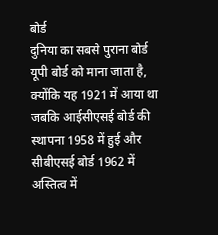बोर्ड
दुनिया का सबसे पुराना बोर्ड यूपी बोर्ड को माना जाता है, क्योंकि यह 1921 में आया था जबकि आईसीएसई बोर्ड की स्थापना 1958 में हुई और सीबीएसई बोर्ड 1962 में अस्तित्व में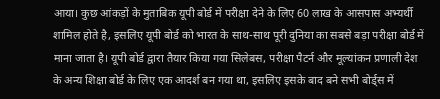आया। कुछ आंकड़ों के मुताबिक यूपी बोर्ड में परीक्षा देने के लिए 60 लाख के आसपास अभ्यर्थी शामिल होते है, इसलिए यूपी बोर्ड को भारत के साथ-साथ पूरी दुनिया का सबसे बड़ा परीक्षा बोर्ड में माना जाता है। यूपी बोर्ड द्वारा तैयार किया गया सिलेबस, परीक्षा पैटर्न और मूल्यांकन प्रणाली देश के अन्य शिक्षा बोर्ड के लिए एक आदर्श बन गया था, इसलिए इसके बाद बने सभी बोर्ड्स में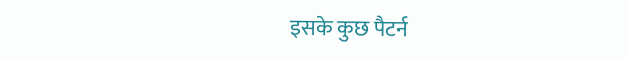इसके कुछ पैटर्न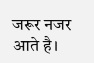जरूर नजर आते है।